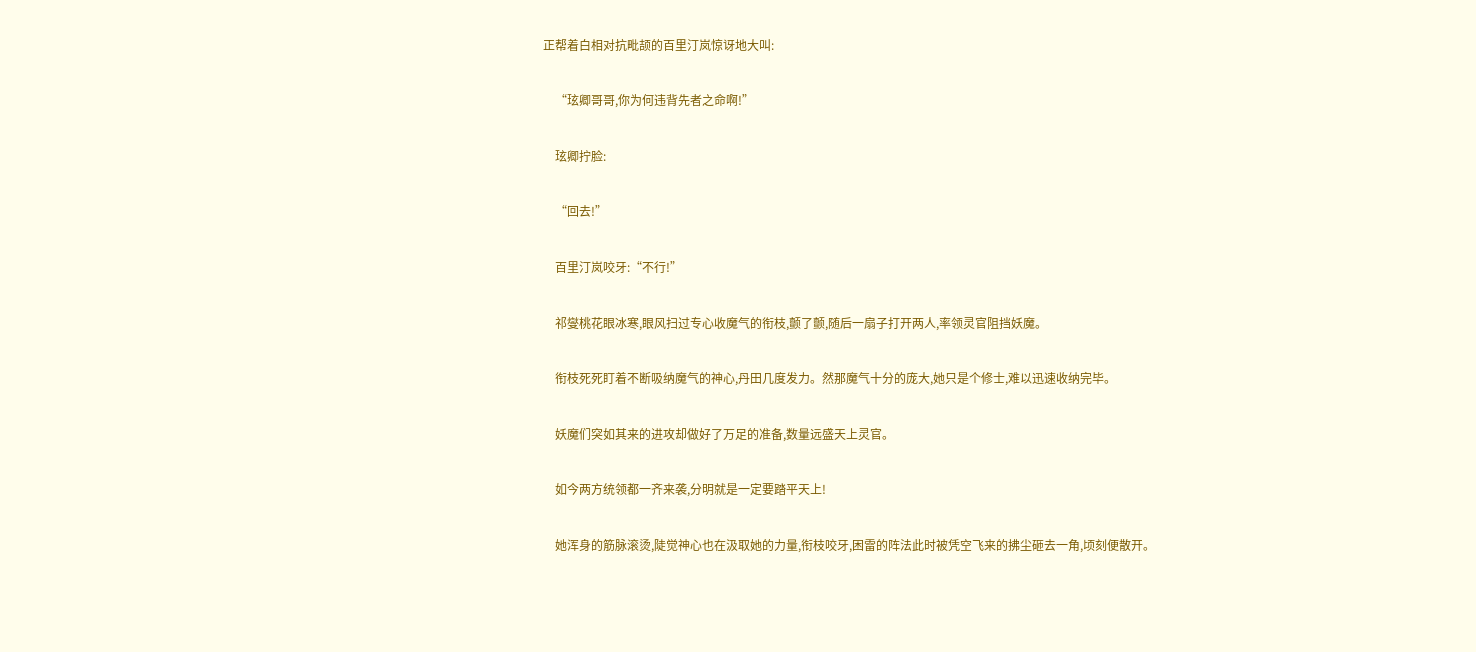正帮着白相对抗毗颉的百里汀岚惊讶地大叫:

    “玹卿哥哥,你为何违背先者之命啊!”

    玹卿拧脸:

    “回去!”

    百里汀岚咬牙:“不行!”

    祁燮桃花眼冰寒,眼风扫过专心收魔气的衔枝,颤了颤,随后一扇子打开两人,率领灵官阻挡妖魔。

    衔枝死死盯着不断吸纳魔气的神心,丹田几度发力。然那魔气十分的庞大,她只是个修士,难以迅速收纳完毕。

    妖魔们突如其来的进攻却做好了万足的准备,数量远盛天上灵官。

    如今两方统领都一齐来袭,分明就是一定要踏平天上!

    她浑身的筋脉滚烫,陡觉神心也在汲取她的力量,衔枝咬牙,困雷的阵法此时被凭空飞来的拂尘砸去一角,顷刻便散开。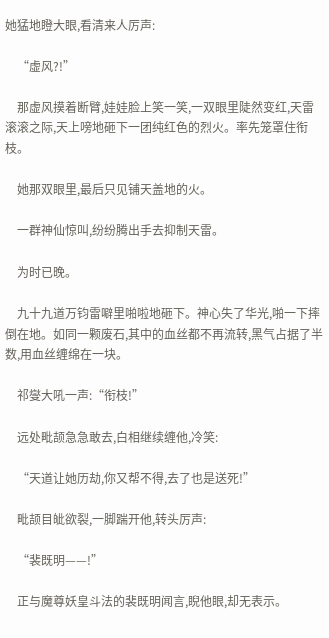她猛地瞪大眼,看清来人厉声:

    “虚风?!”

    那虚风摸着断臂,娃娃脸上笑一笑,一双眼里陡然变红,天雷滚滚之际,天上嗙地砸下一团纯红色的烈火。率先笼罩住衔枝。

    她那双眼里,最后只见铺天盖地的火。

    一群神仙惊叫,纷纷腾出手去抑制天雷。

    为时已晚。

    九十九道万钧雷噼里啪啦地砸下。神心失了华光,啪一下摔倒在地。如同一颗废石,其中的血丝都不再流转,黑气占据了半数,用血丝缠绵在一块。

    祁燮大吼一声:“衔枝!”

    远处毗颉急急敢去,白相继续缠他,冷笑:

    “天道让她历劫,你又帮不得,去了也是送死!”

    毗颉目皉欲裂,一脚踹开他,转头厉声:

    “裴既明——!”

    正与魔尊妖皇斗法的裴既明闻言,睨他眼,却无表示。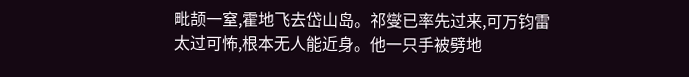毗颉一窒,霍地飞去岱山岛。祁燮已率先过来,可万钧雷太过可怖,根本无人能近身。他一只手被劈地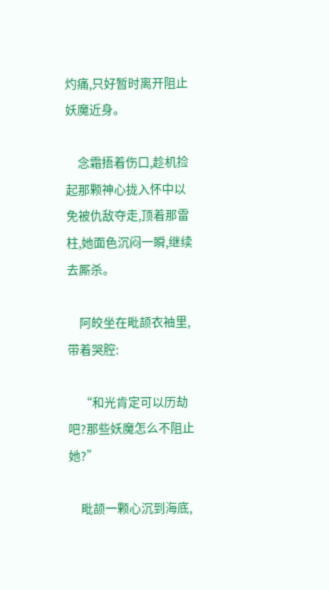灼痛,只好暂时离开阻止妖魔近身。

    念霜捂着伤口,趁机捡起那颗神心拢入怀中以免被仇敌夺走,顶着那雷柱,她面色沉闷一瞬,继续去厮杀。

    阿皎坐在毗颉衣袖里,带着哭腔:

    “和光肯定可以历劫吧?那些妖魔怎么不阻止她?”

    毗颉一颗心沉到海底,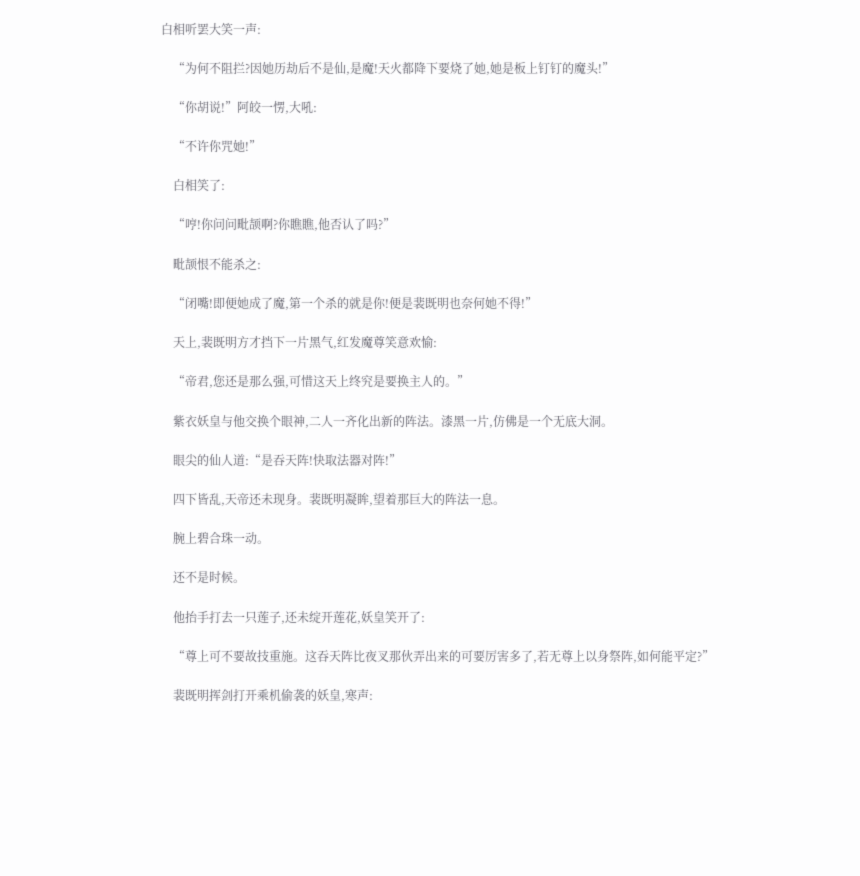白相听罢大笑一声:

    “为何不阻拦?因她历劫后不是仙,是魔!天火都降下要烧了她,她是板上钉钉的魔头!”

    “你胡说!”阿皎一愣,大吼:

    “不许你咒她!”

    白相笑了:

    “哼!你问问毗颉啊?你瞧瞧,他否认了吗?”

    毗颉恨不能杀之:

    “闭嘴!即便她成了魔,第一个杀的就是你!便是裴既明也奈何她不得!”

    天上,裴既明方才挡下一片黑气,红发魔尊笑意欢愉:

    “帝君,您还是那么强,可惜这天上终究是要换主人的。”

    紫衣妖皇与他交换个眼神,二人一齐化出新的阵法。漆黑一片,仿佛是一个无底大洞。

    眼尖的仙人道:“是吞天阵!快取法器对阵!”

    四下皆乱,天帝还未现身。裴既明凝眸,望着那巨大的阵法一息。

    腕上碧合珠一动。

    还不是时候。

    他抬手打去一只莲子,还未绽开莲花,妖皇笑开了:

    “尊上可不要故技重施。这吞天阵比夜叉那伙弄出来的可要厉害多了,若无尊上以身祭阵,如何能平定?”

    裴既明挥剑打开乘机偷袭的妖皇,寒声: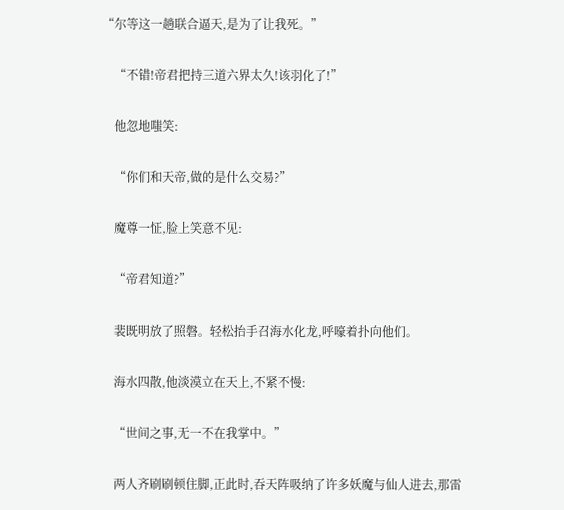“尔等这一趟联合逼天,是为了让我死。”

    “不错!帝君把持三道六界太久!该羽化了!”

    他忽地嗤笑:

    “你们和天帝,做的是什么交易?”

    魔尊一怔,脸上笑意不见:

    “帝君知道?”

    裴既明放了照磐。轻松抬手召海水化龙,呼嚎着扑向他们。

    海水四散,他淡漠立在天上,不紧不慢:

    “世间之事,无一不在我掌中。”

    两人齐刷刷顿住脚,正此时,吞天阵吸纳了许多妖魔与仙人进去,那雷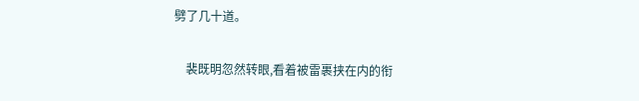劈了几十道。

    裴既明忽然转眼,看着被雷裹挟在内的衔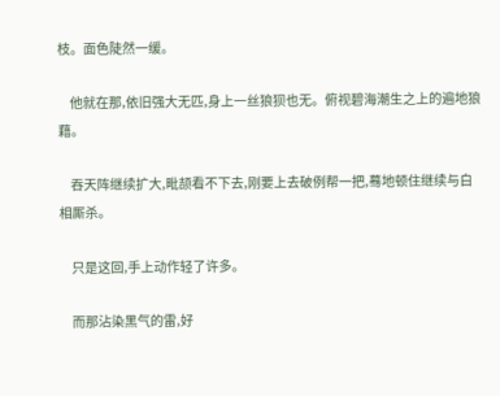枝。面色陡然一缓。

    他就在那,依旧强大无匹,身上一丝狼狈也无。俯视碧海潮生之上的遍地狼藉。

    吞天阵继续扩大,毗颉看不下去,刚要上去破例帮一把,蓦地顿住继续与白相厮杀。

    只是这回,手上动作轻了许多。

    而那沾染黑气的雷,好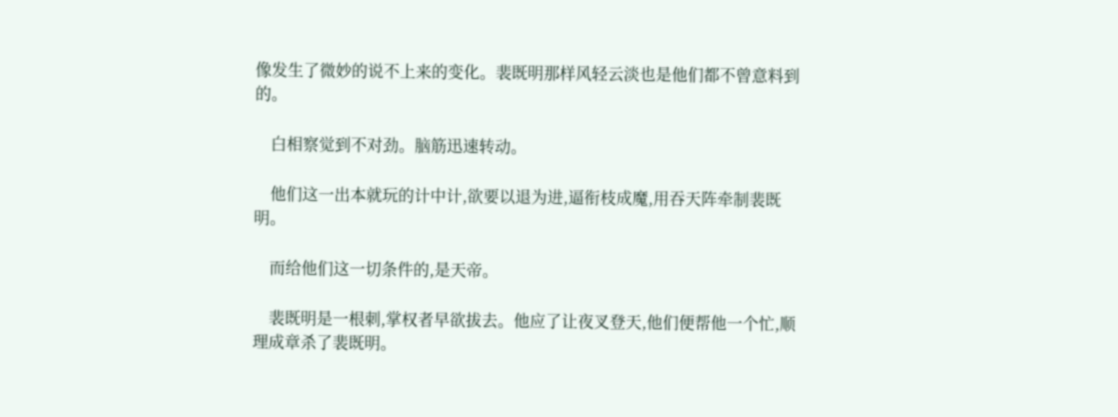像发生了微妙的说不上来的变化。裴既明那样风轻云淡也是他们都不曾意料到的。

    白相察觉到不对劲。脑筋迅速转动。

    他们这一出本就玩的计中计,欲要以退为进,逼衔枝成魔,用吞天阵牵制裴既明。

    而给他们这一切条件的,是天帝。

    裴既明是一根刺,掌权者早欲拔去。他应了让夜叉登天,他们便帮他一个忙,顺理成章杀了裴既明。